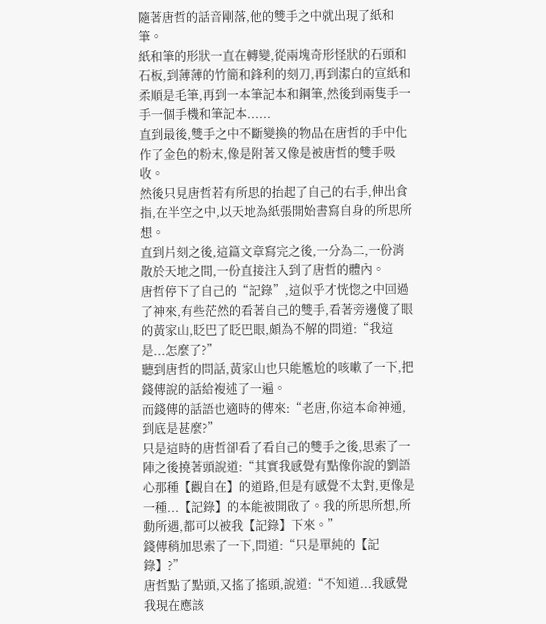隨著唐哲的話音剛落,他的雙手之中就出現了紙和筆。
紙和筆的形狀一直在轉變,從兩塊奇形怪狀的石頭和石板,到薄薄的竹簡和鋒利的刻刀,再到潔白的宣紙和柔順是毛筆,再到一本筆記本和鋼筆,然後到兩隻手一手一個手機和筆記本......
直到最後,雙手之中不斷變換的物品在唐哲的手中化作了金色的粉末,像是附著又像是被唐哲的雙手吸收。
然後只見唐哲若有所思的抬起了自己的右手,伸出食指,在半空之中,以天地為紙張開始書寫自身的所思所想。
直到片刻之後,這篇文章寫完之後,一分為二,一份消散於天地之間,一份直接注入到了唐哲的體內。
唐哲停下了自己的“記錄”,這似乎才恍惚之中回過了神來,有些茫然的看著自己的雙手,看著旁邊傻了眼的黃家山,眨巴了眨巴眼,頗為不解的問道:“我這是...怎麼了?”
聽到唐哲的問話,黃家山也只能尷尬的咳嗽了一下,把錢傳說的話給複述了一遍。
而錢傳的話語也適時的傳來:“老唐,你這本命神通,到底是甚麼?”
只是這時的唐哲卻看了看自己的雙手之後,思索了一陣之後撓著頭說道:“其實我感覺有點像你說的劉語心那種【觀自在】的道路,但是有感覺不太對,更像是一種...【記錄】的本能被開啟了。我的所思所想,所動所遇,都可以被我【記錄】下來。”
錢傳稍加思索了一下,問道:“只是單純的【記錄】?”
唐哲點了點頭,又搖了搖頭,說道:“不知道...我感覺我現在應該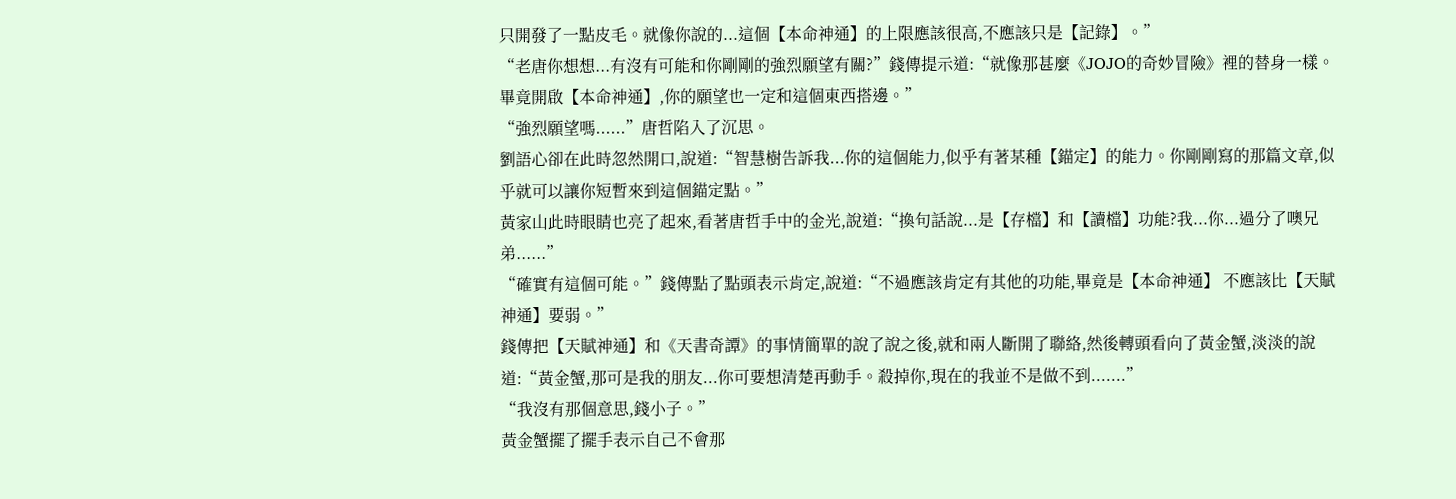只開發了一點皮毛。就像你說的...這個【本命神通】的上限應該很高,不應該只是【記錄】。”
“老唐你想想...有沒有可能和你剛剛的強烈願望有關?”錢傳提示道:“就像那甚麼《JOJO的奇妙冒險》裡的替身一樣。畢竟開啟【本命神通】,你的願望也一定和這個東西搭邊。”
“強烈願望嗎......”唐哲陷入了沉思。
劉語心卻在此時忽然開口,說道:“智慧樹告訴我...你的這個能力,似乎有著某種【錨定】的能力。你剛剛寫的那篇文章,似乎就可以讓你短暫來到這個錨定點。”
黃家山此時眼睛也亮了起來,看著唐哲手中的金光,說道:“換句話說...是【存檔】和【讀檔】功能?我...你...過分了噢兄弟......”
“確實有這個可能。”錢傳點了點頭表示肯定,說道:“不過應該肯定有其他的功能,畢竟是【本命神通】 不應該比【天賦神通】要弱。”
錢傳把【天賦神通】和《天書奇譚》的事情簡單的說了說之後,就和兩人斷開了聯絡,然後轉頭看向了黃金蟹,淡淡的說道:“黃金蟹,那可是我的朋友...你可要想清楚再動手。殺掉你,現在的我並不是做不到.......”
“我沒有那個意思,錢小子。”
黃金蟹擺了擺手表示自己不會那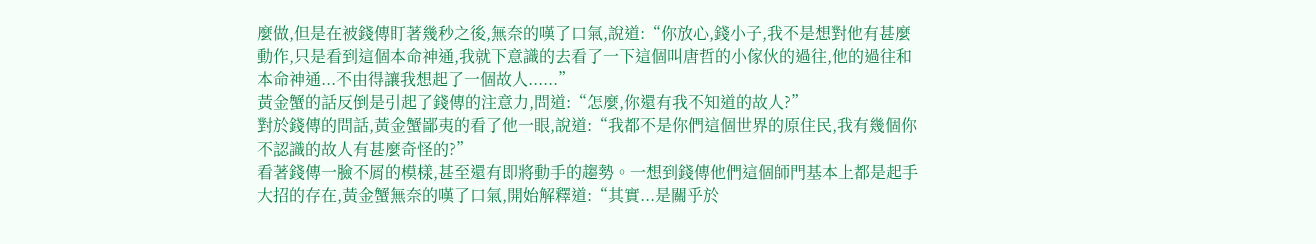麼做,但是在被錢傳盯著幾秒之後,無奈的嘆了口氣,說道:“你放心,錢小子,我不是想對他有甚麼動作,只是看到這個本命神通,我就下意識的去看了一下這個叫唐哲的小傢伙的過往,他的過往和本命神通...不由得讓我想起了一個故人......”
黃金蟹的話反倒是引起了錢傳的注意力,問道:“怎麼,你還有我不知道的故人?”
對於錢傳的問話,黃金蟹鄙夷的看了他一眼,說道:“我都不是你們這個世界的原住民,我有幾個你不認識的故人有甚麼奇怪的?”
看著錢傳一臉不屑的模樣,甚至還有即將動手的趨勢。一想到錢傳他們這個師門基本上都是起手大招的存在,黃金蟹無奈的嘆了口氣,開始解釋道:“其實...是關乎於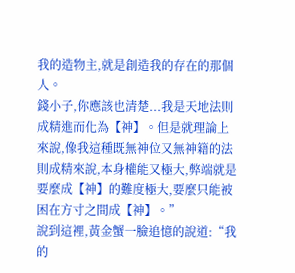我的造物主,就是創造我的存在的那個人。
錢小子,你應該也清楚...我是天地法則成精進而化為【神】。但是就理論上來說,像我這種既無神位又無神籍的法則成精來說,本身權能又極大,弊端就是要麼成【神】的難度極大,要麼只能被困在方寸之間成【神】。”
說到這裡,黃金蟹一臉追憶的說道:“我的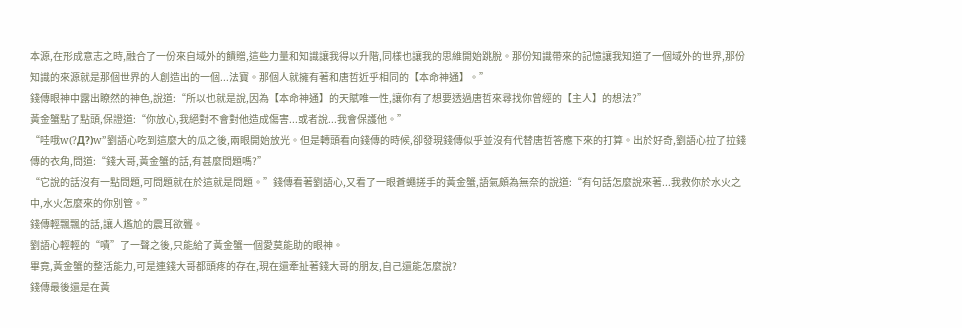本源,在形成意志之時,融合了一份來自域外的饋贈,這些力量和知識讓我得以升階,同樣也讓我的思維開始跳脫。那份知識帶來的記憶讓我知道了一個域外的世界,那份知識的來源就是那個世界的人創造出的一個...法寶。那個人就擁有著和唐哲近乎相同的【本命神通】。”
錢傳眼神中露出瞭然的神色,說道:“所以也就是說,因為【本命神通】的天賦唯一性,讓你有了想要透過唐哲來尋找你曾經的【主人】的想法?”
黃金蟹點了點頭,保證道:“你放心,我絕對不會對他造成傷害...或者說...我會保護他。”
“哇哦w(?Д?)w”劉語心吃到這麼大的瓜之後,兩眼開始放光。但是轉頭看向錢傳的時候,卻發現錢傳似乎並沒有代替唐哲答應下來的打算。出於好奇,劉語心拉了拉錢傳的衣角,問道:“錢大哥,黃金蟹的話,有甚麼問題嗎?”
“它說的話沒有一點問題,可問題就在於這就是問題。”錢傳看著劉語心,又看了一眼蒼蠅搓手的黃金蟹,語氣頗為無奈的說道:“有句話怎麼說來著...我救你於水火之中,水火怎麼來的你別管。”
錢傳輕飄飄的話,讓人尷尬的震耳欲聾。
劉語心輕輕的“嘖”了一聲之後,只能給了黃金蟹一個愛莫能助的眼神。
畢竟,黃金蟹的整活能力,可是連錢大哥都頭疼的存在,現在還牽扯著錢大哥的朋友,自己還能怎麼說?
錢傳最後還是在黃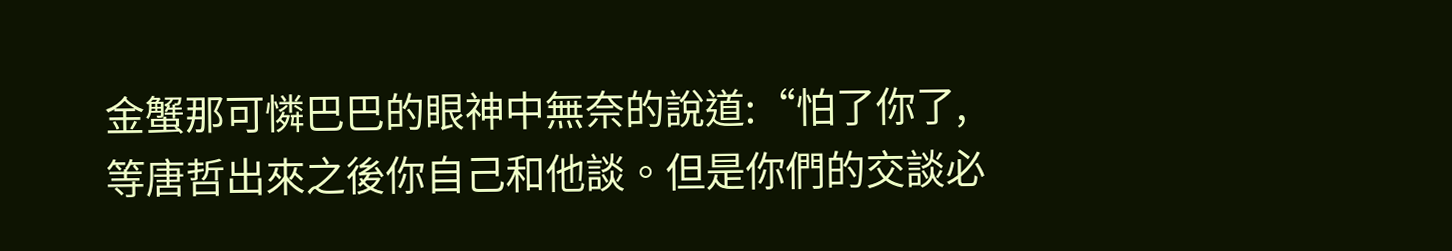金蟹那可憐巴巴的眼神中無奈的說道:“怕了你了,等唐哲出來之後你自己和他談。但是你們的交談必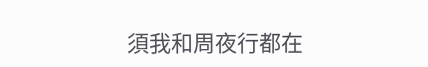須我和周夜行都在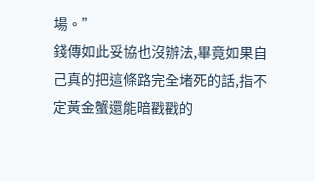場。”
錢傳如此妥協也沒辦法,畢竟如果自己真的把這條路完全堵死的話,指不定黃金蟹還能暗戳戳的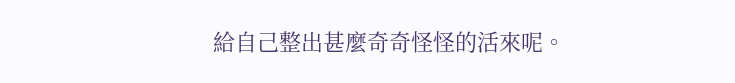給自己整出甚麼奇奇怪怪的活來呢。